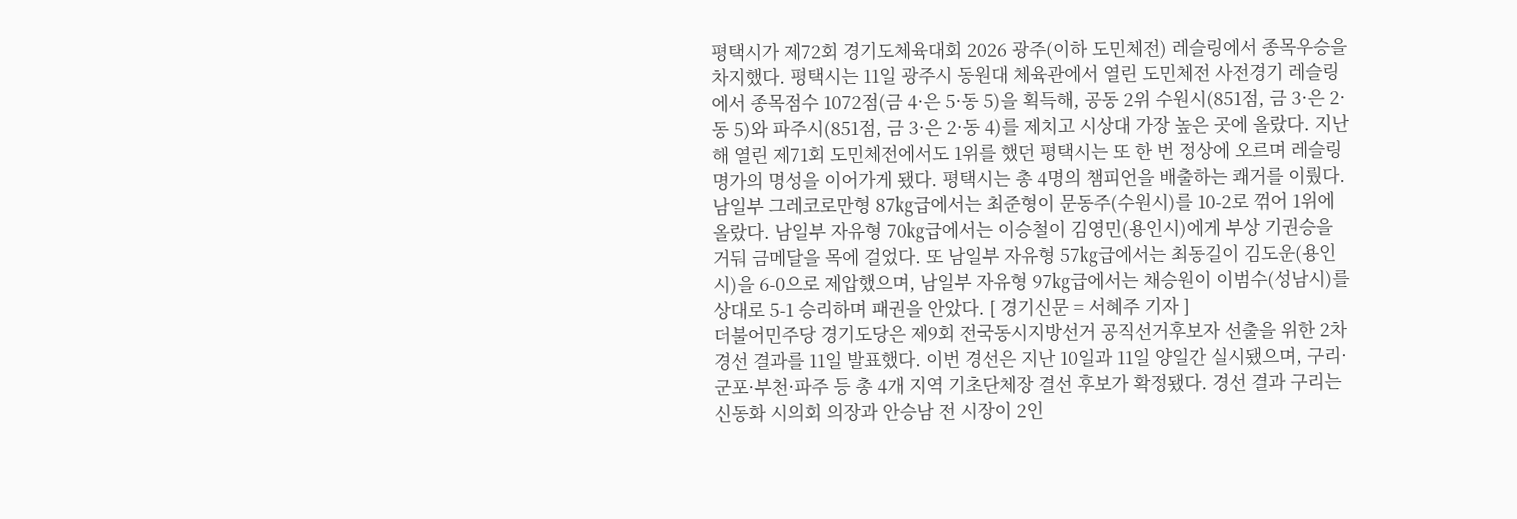평택시가 제72회 경기도체육대회 2026 광주(이하 도민체전) 레슬링에서 종목우승을 차지했다. 평택시는 11일 광주시 동원대 체육관에서 열린 도민체전 사전경기 레슬링에서 종목점수 1072점(금 4·은 5·동 5)을 획득해, 공동 2위 수원시(851점, 금 3·은 2·동 5)와 파주시(851점, 금 3·은 2·동 4)를 제치고 시상대 가장 높은 곳에 올랐다. 지난해 열린 제71회 도민체전에서도 1위를 했던 평택시는 또 한 번 정상에 오르며 레슬링 명가의 명성을 이어가게 됐다. 평택시는 총 4명의 챔피언을 배출하는 쾌거를 이뤘다. 남일부 그레코로만형 87㎏급에서는 최준형이 문동주(수원시)를 10-2로 꺾어 1위에 올랐다. 남일부 자유형 70㎏급에서는 이승철이 김영민(용인시)에게 부상 기권승을 거둬 금메달을 목에 걸었다. 또 남일부 자유형 57㎏급에서는 최동길이 김도운(용인시)을 6-0으로 제압했으며, 남일부 자유형 97㎏급에서는 채승원이 이범수(성남시)를 상대로 5-1 승리하며 패권을 안았다. [ 경기신문 = 서혜주 기자 ]
더불어민주당 경기도당은 제9회 전국동시지방선거 공직선거후보자 선출을 위한 2차 경선 결과를 11일 발표했다. 이번 경선은 지난 10일과 11일 양일간 실시됐으며, 구리·군포·부천·파주 등 총 4개 지역 기초단체장 결선 후보가 확정됐다. 경선 결과 구리는 신동화 시의회 의장과 안승남 전 시장이 2인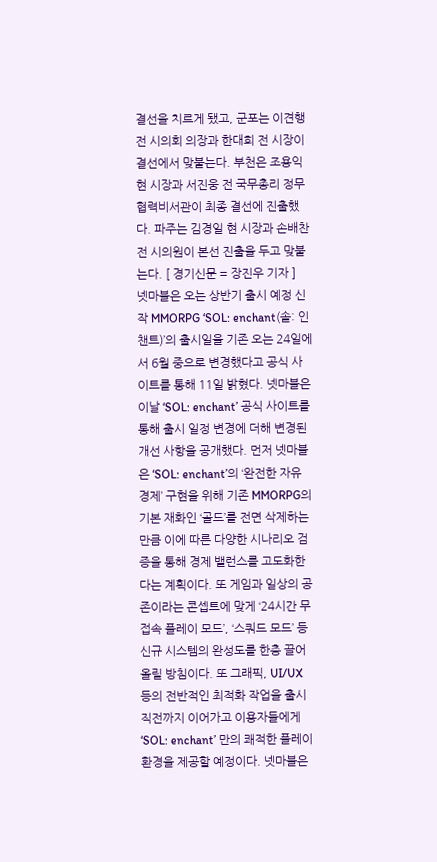결선을 치르게 됐고, 군포는 이견행 전 시의회 의장과 한대희 전 시장이 결선에서 맞붙는다. 부천은 조용익 현 시장과 서진웅 전 국무총리 정무협력비서관이 최종 결선에 진출했다. 파주는 김경일 현 시장과 손배찬 전 시의원이 본선 진출을 두고 맞붙는다. [ 경기신문 = 장진우 기자 ]
넷마블은 오는 상반기 출시 예정 신작 MMORPG ‘SOL: enchant(솔: 인챈트)’의 출시일을 기존 오는 24일에서 6월 중으로 변경했다고 공식 사이트를 통해 11일 밝혔다. 넷마블은 이날 ‘SOL: enchant’ 공식 사이트를 통해 출시 일정 변경에 더해 변경된 개선 사항을 공개했다. 먼저 넷마블은 ‘SOL: enchant’의 ‘완전한 자유 경제’ 구현을 위해 기존 MMORPG의 기본 재화인 ‘골드’를 전면 삭제하는 만큼 이에 따른 다양한 시나리오 검증을 통해 경제 밸런스를 고도화한다는 계획이다. 또 게임과 일상의 공존이라는 콘셉트에 맞게 ‘24시간 무접속 플레이 모드’, ‘스쿼드 모드’ 등 신규 시스템의 완성도를 한층 끌어올릴 방침이다. 또 그래픽, UI/UX 등의 전반적인 최적화 작업을 출시 직전까지 이어가고 이용자들에게 ‘SOL: enchant’ 만의 쾌적한 플레이 환경을 제공할 예정이다. 넷마블은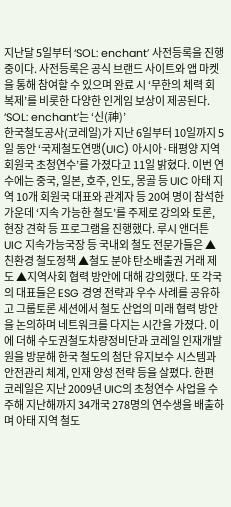지난달 5일부터 ‘SOL: enchant’ 사전등록을 진행 중이다. 사전등록은 공식 브랜드 사이트와 앱 마켓을 통해 참여할 수 있으며 완료 시 ‘무한의 체력 회복제’를 비롯한 다양한 인게임 보상이 제공된다. ‘SOL: enchant’는 ‘신(神)’
한국철도공사(코레일)가 지난 6일부터 10일까지 5일 동안 ‘국제철도연맹(UIC) 아시아·태평양 지역 회원국 초청연수’를 가졌다고 11일 밝혔다. 이번 연수에는 중국, 일본, 호주, 인도, 몽골 등 UIC 아태 지역 10개 회원국 대표와 관계자 등 20여 명이 참석한 가운데 ‘지속 가능한 철도’를 주제로 강의와 토론, 현장 견학 등 프로그램을 진행했다. 루시 앤더튼 UIC 지속가능국장 등 국내외 철도 전문가들은 ▲친환경 철도정책 ▲철도 분야 탄소배출권 거래 제도 ▲지역사회 협력 방안에 대해 강의했다. 또 각국의 대표들은 ESG 경영 전략과 우수 사례를 공유하고 그룹토론 세션에서 철도 산업의 미래 협력 방안을 논의하며 네트워크를 다지는 시간을 가졌다. 이에 더해 수도권철도차량정비단과 코레일 인재개발원을 방문해 한국 철도의 첨단 유지보수 시스템과 안전관리 체계, 인재 양성 전략 등을 살폈다. 한편 코레일은 지난 2009년 UIC의 초청연수 사업을 수주해 지난해까지 34개국 278명의 연수생을 배출하며 아태 지역 철도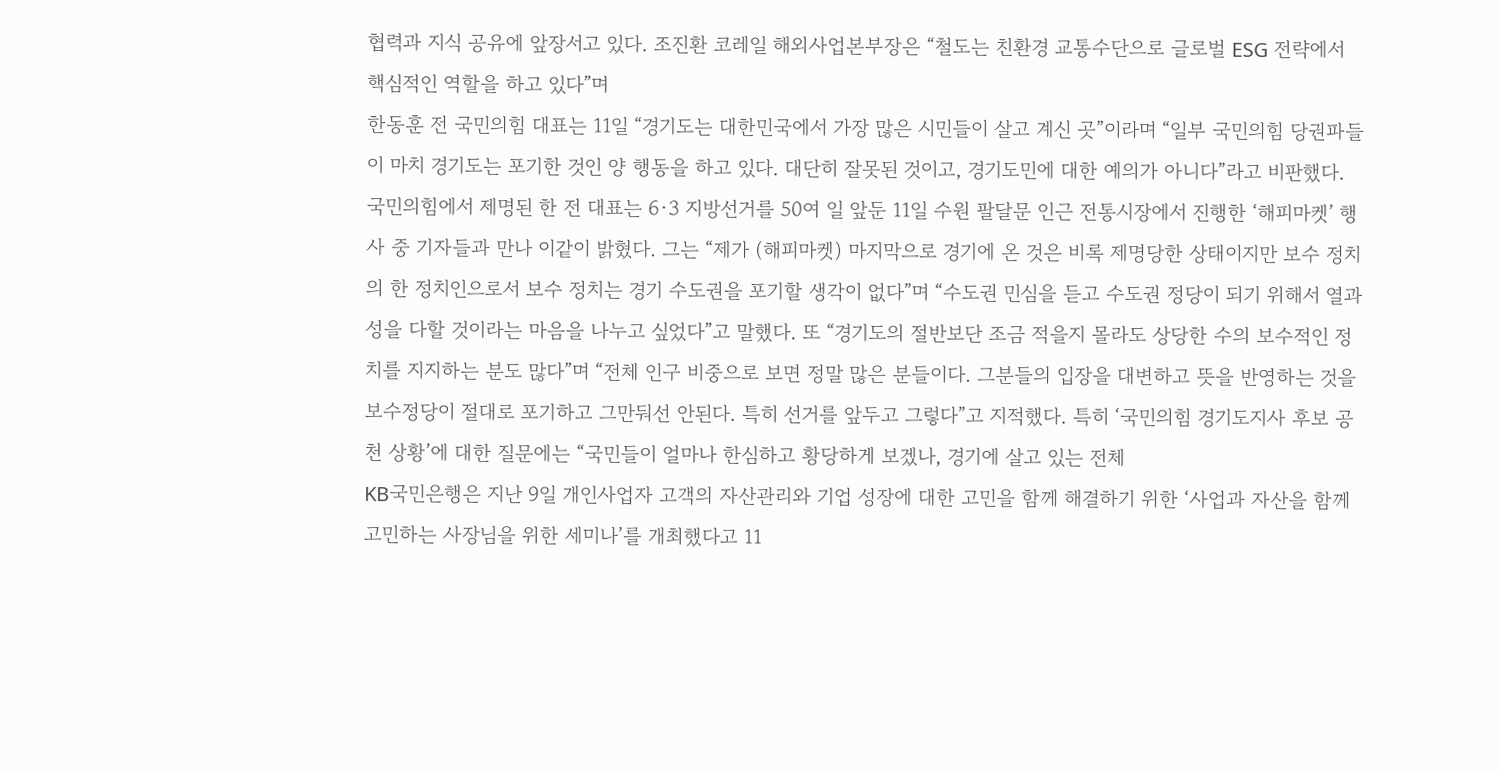협력과 지식 공유에 앞장서고 있다. 조진환 코레일 해외사업본부장은 “철도는 친환경 교통수단으로 글로벌 ESG 전략에서 핵심적인 역할을 하고 있다”며
한동훈 전 국민의힘 대표는 11일 “경기도는 대한민국에서 가장 많은 시민들이 살고 계신 곳”이라며 “일부 국민의힘 당권파들이 마치 경기도는 포기한 것인 양 행동을 하고 있다. 대단히 잘못된 것이고, 경기도민에 대한 예의가 아니다”라고 비판했다. 국민의힘에서 제명된 한 전 대표는 6·3 지방선거를 50여 일 앞둔 11일 수원 팔달문 인근 전통시장에서 진행한 ‘해피마켓’ 행사 중 기자들과 만나 이같이 밝혔다. 그는 “제가 (해피마켓) 마지막으로 경기에 온 것은 비록 제명당한 상태이지만 보수 정치의 한 정치인으로서 보수 정치는 경기 수도권을 포기할 생각이 없다”며 “수도권 민심을 듣고 수도권 정당이 되기 위해서 열과 성을 다할 것이라는 마음을 나누고 싶었다”고 말했다. 또 “경기도의 절반보단 조금 적을지 몰라도 상당한 수의 보수적인 정치를 지지하는 분도 많다”며 “전체 인구 비중으로 보면 정말 많은 분들이다. 그분들의 입장을 대변하고 뜻을 반영하는 것을 보수정당이 절대로 포기하고 그만둬선 안된다. 특히 선거를 앞두고 그렇다”고 지적했다. 특히 ‘국민의힘 경기도지사 후보 공천 상황’에 대한 질문에는 “국민들이 얼마나 한심하고 황당하게 보겠나, 경기에 살고 있는 전체
KB국민은행은 지난 9일 개인사업자 고객의 자산관리와 기업 성장에 대한 고민을 함께 해결하기 위한 ‘사업과 자산을 함께 고민하는 사장님을 위한 세미나’를 개최했다고 11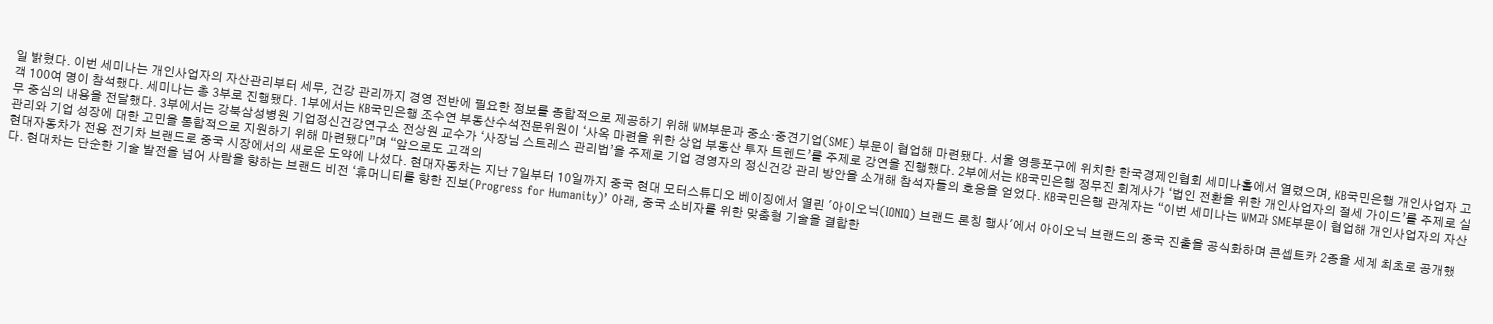일 밝혔다. 이번 세미나는 개인사업자의 자산관리부터 세무, 건강 관리까지 경영 전반에 필요한 정보를 종합적으로 제공하기 위해 WM부문과 중소·중견기업(SME) 부문이 협업해 마련됐다. 서울 영등포구에 위치한 한국경제인협회 세미나홀에서 열렸으며, KB국민은행 개인사업자 고객 100여 명이 참석했다. 세미나는 총 3부로 진행됐다. 1부에서는 KB국민은행 조수연 부동산수석전문위원이 ‘사옥 마련을 위한 상업 부동산 투자 트렌드’를 주제로 강연을 진행했다. 2부에서는 KB국민은행 정무진 회계사가 ‘법인 전환을 위한 개인사업자의 절세 가이드’를 주제로 실무 중심의 내용을 전달했다. 3부에서는 강북삼성병원 기업정신건강연구소 전상원 교수가 ‘사장님 스트레스 관리법’을 주제로 기업 경영자의 정신건강 관리 방안을 소개해 참석자들의 호응을 얻었다. KB국민은행 관계자는 “이번 세미나는 WM과 SME부문이 협업해 개인사업자의 자산관리와 기업 성장에 대한 고민을 통합적으로 지원하기 위해 마련됐다”며 “앞으로도 고객의
현대자동차가 전용 전기차 브랜드로 중국 시장에서의 새로운 도약에 나섰다. 현대자동차는 지난 7일부터 10일까지 중국 현대 모터스튜디오 베이징에서 열린 '아이오닉(IONIQ) 브랜드 론칭 행사'에서 아이오닉 브랜드의 중국 진출을 공식화하며 콘셉트카 2종을 세계 최초로 공개했다. 현대차는 단순한 기술 발전을 넘어 사람을 향하는 브랜드 비전 ‘휴머니티를 향한 진보(Progress for Humanity)’ 아래, 중국 소비자를 위한 맞춤형 기술을 결합한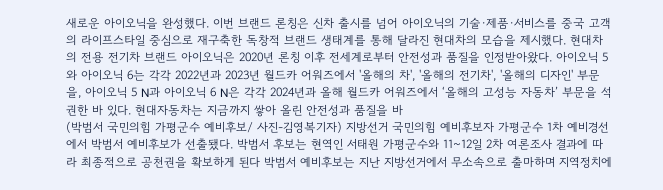새로운 아이오닉을 완성했다. 이번 브랜드 론칭은 신차 출시를 넘어 아이오닉의 기술·제품·서비스를 중국 고객의 라이프스타일 중심으로 재구축한 독창적 브랜드 생태계를 통해 달라진 현대차의 모습을 제시했다. 현대차의 전용 전기차 브랜드 아이오닉은 2020년 론칭 이후 전세계로부터 안전성과 품질을 인정받아왔다. 아이오닉 5와 아이오닉 6는 각각 2022년과 2023년 월드카 어워즈에서 '올해의 차', '올해의 전기차', '올해의 디자인' 부문을, 아이오닉 5 N과 아이오닉 6 N은 각각 2024년과 올해 월드카 어워즈에서 ‘올해의 고성능 자동차’ 부문을 석권한 바 있다. 현대자동차는 지금까지 쌓아 올린 안전성과 품질을 바
(박범서 국민의힘 가평군수 예비후보/ 사진-김영복기자) 지방선거 국민의힘 예비후보자 가평군수 1차 예비경선에서 박범서 예비후보가 선출됐다. 박범서 후보는 현역인 서태원 가평군수와 11~12일 2차 여론조사 결과에 따라 최종적으로 공천권을 확보하게 된다 박범서 예비후보는 지난 지방선거에서 무소속으로 출마하며 지역정치에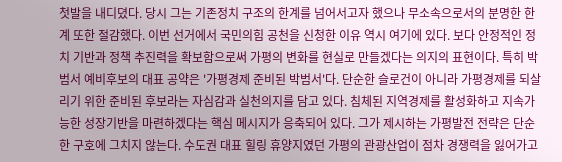첫발을 내디뎠다. 당시 그는 기존정치 구조의 한계를 넘어서고자 했으나 무소속으로서의 분명한 한계 또한 절감했다. 이번 선거에서 국민의힘 공천을 신청한 이유 역시 여기에 있다. 보다 안정적인 정치 기반과 정책 추진력을 확보함으로써 가평의 변화를 현실로 만들겠다는 의지의 표현이다. 특히 박범서 예비후보의 대표 공약은 '가평경제 준비된 박범서'다. 단순한 슬로건이 아니라 가평경제를 되살리기 위한 준비된 후보라는 자심감과 실천의지를 담고 있다. 침체된 지역경제를 활성화하고 지속가능한 성장기반을 마련하겠다는 핵심 메시지가 응축되어 있다. 그가 제시하는 가평발전 전략은 단순한 구호에 그치지 않는다. 수도권 대표 힐링 휴양지였던 가평의 관광산업이 점차 경쟁력을 잃어가고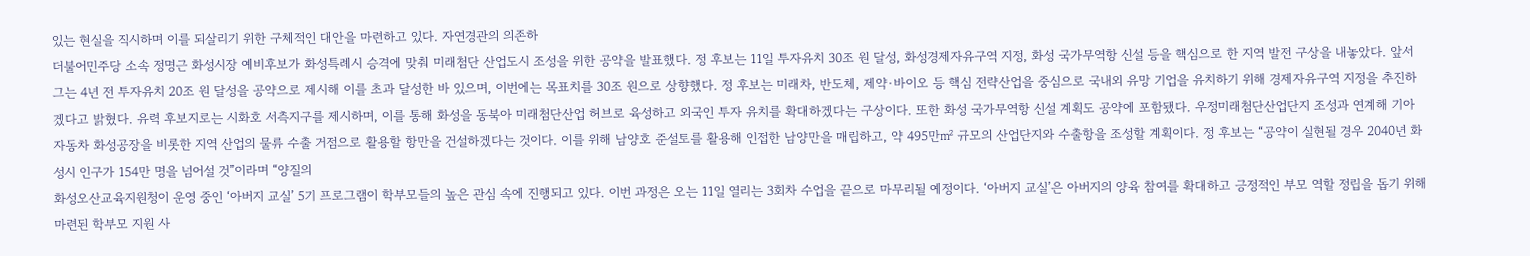있는 현실을 직시하며 이를 되살리기 위한 구체적인 대안을 마련하고 있다. 자연경관의 의존하
더불어민주당 소속 정명근 화성시장 예비후보가 화성특례시 승격에 맞춰 미래첨단 산업도시 조성을 위한 공약을 발표했다. 정 후보는 11일 투자유치 30조 원 달성, 화성경제자유구역 지정, 화성 국가무역항 신설 등을 핵심으로 한 지역 발전 구상을 내놓았다. 앞서 그는 4년 전 투자유치 20조 원 달성을 공약으로 제시해 이를 초과 달성한 바 있으며, 이번에는 목표치를 30조 원으로 상향했다. 정 후보는 미래차, 반도체, 제약·바이오 등 핵심 전략산업을 중심으로 국내외 유망 기업을 유치하기 위해 경제자유구역 지정을 추진하겠다고 밝혔다. 유력 후보지로는 시화호 서측지구를 제시하며, 이를 통해 화성을 동북아 미래첨단산업 허브로 육성하고 외국인 투자 유치를 확대하겠다는 구상이다. 또한 화성 국가무역항 신설 계획도 공약에 포함됐다. 우정미래첨단산업단지 조성과 연계해 기아자동차 화성공장을 비롯한 지역 산업의 물류 수출 거점으로 활용할 항만을 건설하겠다는 것이다. 이를 위해 남양호 준설토를 활용해 인접한 남양만을 매립하고, 약 495만㎡ 규모의 산업단지와 수출항을 조성할 계획이다. 정 후보는 “공약이 실현될 경우 2040년 화성시 인구가 154만 명을 넘어설 것”이라며 “양질의
화성오산교육지원청이 운영 중인 ‘아버지 교실’ 5기 프로그램이 학부모들의 높은 관심 속에 진행되고 있다. 이번 과정은 오는 11일 열리는 3회차 수업을 끝으로 마무리될 예정이다. ‘아버지 교실’은 아버지의 양육 참여를 확대하고 긍정적인 부모 역할 정립을 돕기 위해 마련된 학부모 지원 사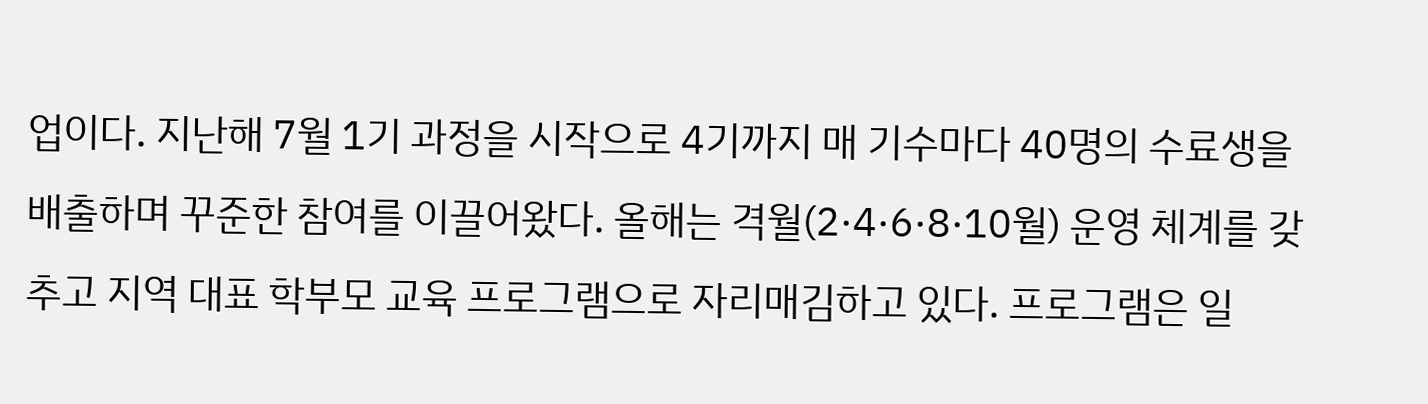업이다. 지난해 7월 1기 과정을 시작으로 4기까지 매 기수마다 40명의 수료생을 배출하며 꾸준한 참여를 이끌어왔다. 올해는 격월(2·4·6·8·10월) 운영 체계를 갖추고 지역 대표 학부모 교육 프로그램으로 자리매김하고 있다. 프로그램은 일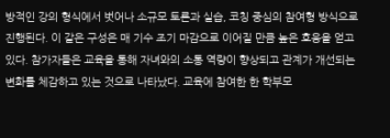방적인 강의 형식에서 벗어나 소규모 토론과 실습, 코칭 중심의 참여형 방식으로 진행된다. 이 같은 구성은 매 기수 조기 마감으로 이어질 만큼 높은 호응을 얻고 있다. 참가자들은 교육을 통해 자녀와의 소통 역량이 향상되고 관계가 개선되는 변화를 체감하고 있는 것으로 나타났다. 교육에 참여한 한 학부모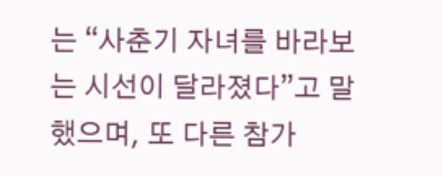는 “사춘기 자녀를 바라보는 시선이 달라졌다”고 말했으며, 또 다른 참가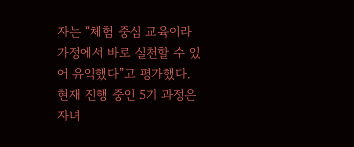자는 “체험 중심 교육이라 가정에서 바로 실천할 수 있어 유익했다”고 평가했다. 현재 진행 중인 5기 과정은 자녀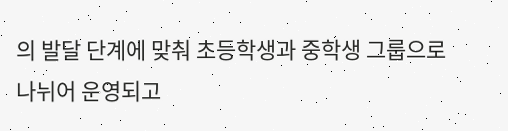의 발달 단계에 맞춰 초등학생과 중학생 그룹으로 나뉘어 운영되고